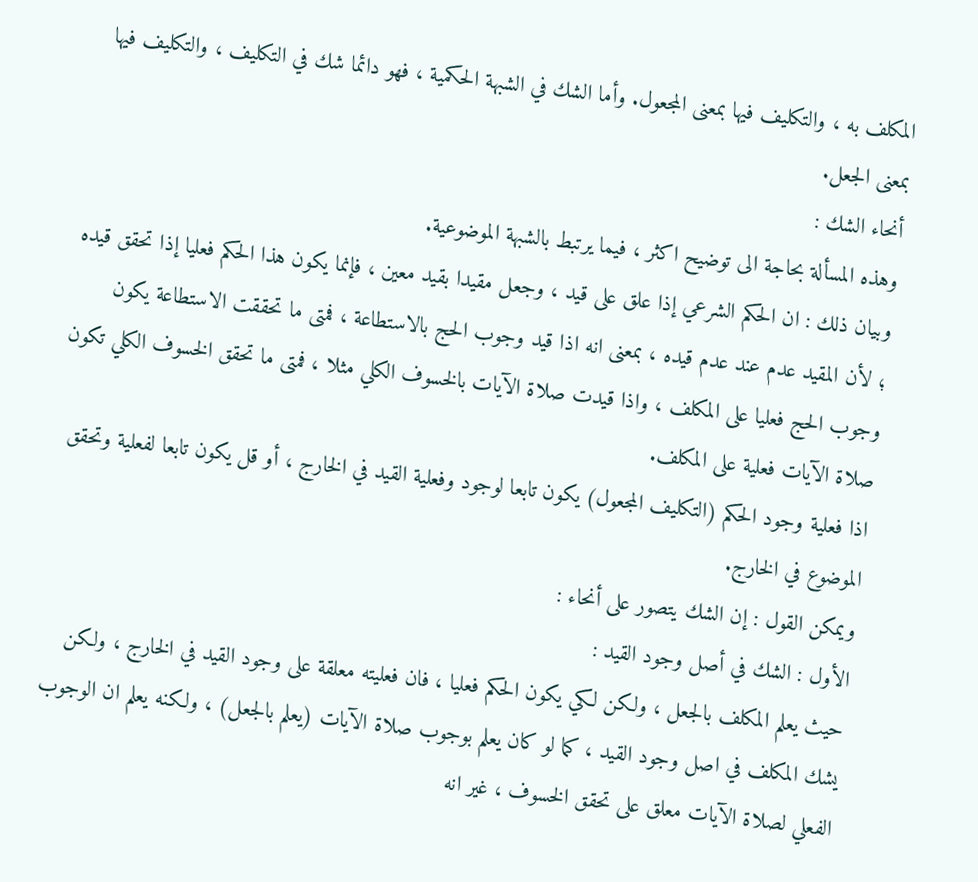المكلف به ، والتكليف فيها بمعنى المجعول. وأما الشك في الشبهة الحكمية ، فهو دائما شك في التكليف ، والتكليف فيها بمعنى الجعل.
أنحاء الشك :
وهذه المسألة بحاجة الى توضيح اكثر ، فيما يرتبط بالشبهة الموضوعية.
وبيان ذلك : ان الحكم الشرعي إذا علق على قيد ، وجعل مقيدا بقيد معين ، فإنما يكون هذا الحكم فعليا إذا تحقق قيده ؛ لأن المقيد عدم عند عدم قيده ، بمعنى انه اذا قيد وجوب الحج بالاستطاعة ، فمتى ما تحققت الاستطاعة يكون وجوب الحج فعليا على المكلف ، واذا قيدت صلاة الآيات بالخسوف الكلي مثلا ، فمتى ما تحقق الخسوف الكلي تكون صلاة الآيات فعلية على المكلف.
اذا فعلية وجود الحكم (التكليف المجعول) يكون تابعا لوجود وفعلية القيد في الخارج ، أو قل يكون تابعا لفعلية وتحقق الموضوع في الخارج.
ويمكن القول : إن الشك يتصور على أنحاء :
الأول : الشك في أصل وجود القيد :
حيث يعلم المكلف بالجعل ، ولكن لكي يكون الحكم فعليا ، فان فعليته معلقة على وجود القيد في الخارج ، ولكن يشك المكلف في اصل وجود القيد ، كما لو كان يعلم بوجوب صلاة الآيات (يعلم بالجعل) ، ولكنه يعلم ان الوجوب الفعلي لصلاة الآيات معلق على تحقق الخسوف ، غير انه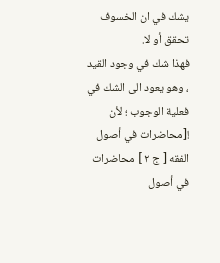يشك في ان الخسوف تحقق أو لا.
فهذا شك في وجود القيد ، وهو يعود الى الشك في فعلية الوجوب ؛ لأن
![محاضرات في أصول الفقه [ ج ٢ ] محاضرات في أصول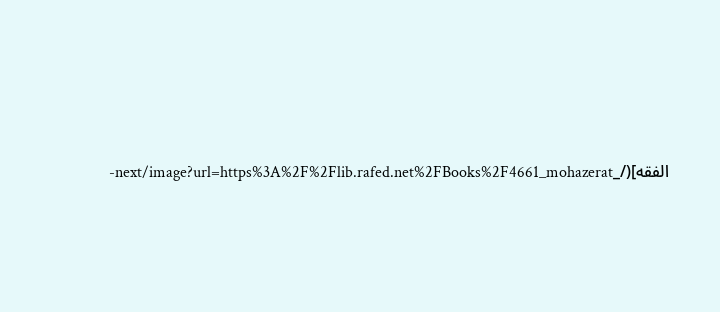الفقه](/_next/image?url=https%3A%2F%2Flib.rafed.net%2FBooks%2F4661_mohazerat-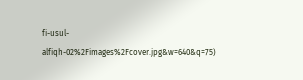fi-usul-alfiqh-02%2Fimages%2Fcover.jpg&w=640&q=75)